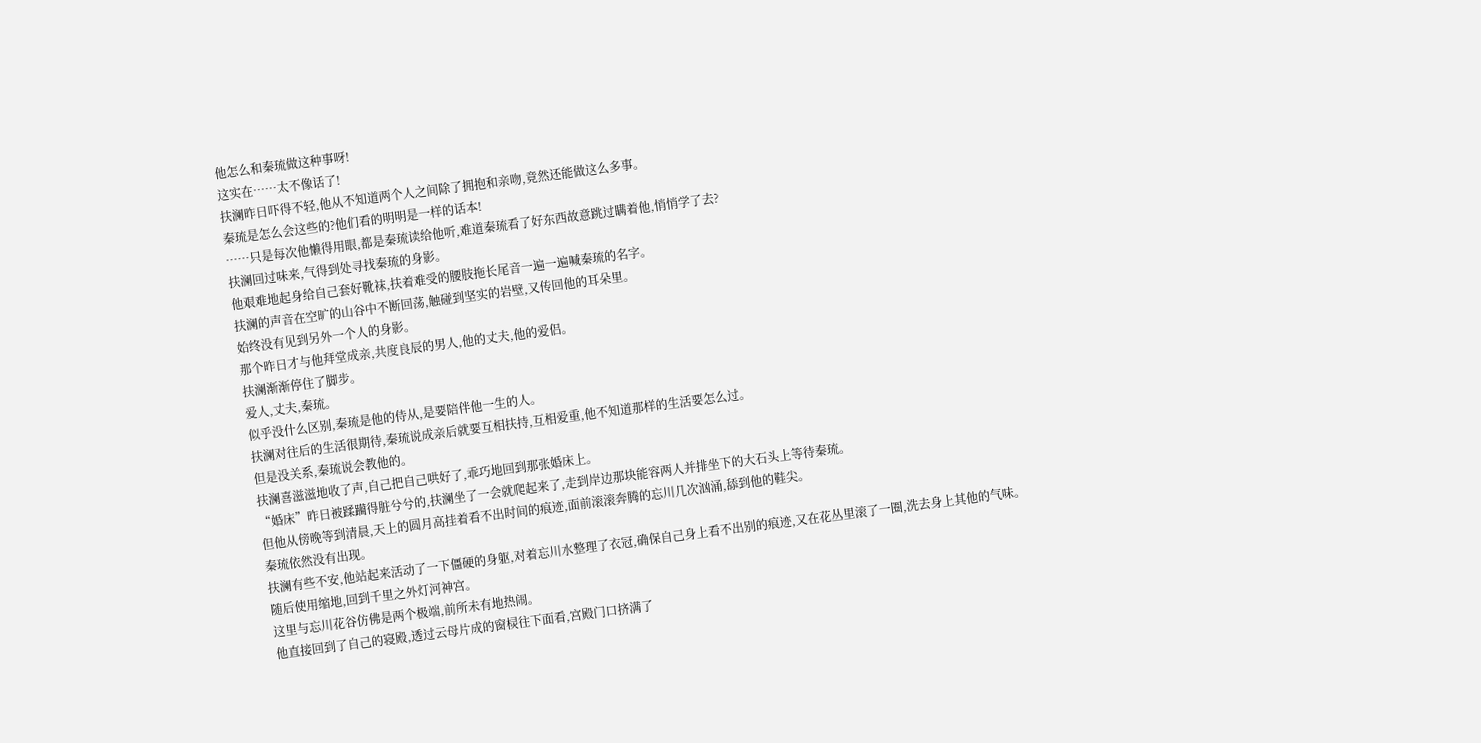他怎么和秦琉做这种事呀!
这实在……太不像话了!
扶澜昨日吓得不轻,他从不知道两个人之间除了拥抱和亲吻,竟然还能做这么多事。
秦琉是怎么会这些的?他们看的明明是一样的话本!
……只是每次他懒得用眼,都是秦琉读给他听,难道秦琉看了好东西故意跳过瞒着他,悄悄学了去?
扶澜回过味来,气得到处寻找秦琉的身影。
他艰难地起身给自己套好靴袜,扶着难受的腰肢拖长尾音一遍一遍喊秦琉的名字。
扶澜的声音在空旷的山谷中不断回荡,触碰到坚实的岩壁,又传回他的耳朵里。
始终没有见到另外一个人的身影。
那个昨日才与他拜堂成亲,共度良辰的男人,他的丈夫,他的爱侣。
扶澜渐渐停住了脚步。
爱人,丈夫,秦琉。
似乎没什么区别,秦琉是他的侍从,是要陪伴他一生的人。
扶澜对往后的生活很期待,秦琉说成亲后就要互相扶持,互相爱重,他不知道那样的生活要怎么过。
但是没关系,秦琉说会教他的。
扶澜喜滋滋地收了声,自己把自己哄好了,乖巧地回到那张婚床上。
“婚床”昨日被蹂躏得脏兮兮的,扶澜坐了一会就爬起来了,走到岸边那块能容两人并排坐下的大石头上等待秦琉。
但他从傍晚等到清晨,天上的圆月高挂着看不出时间的痕迹,面前滚滚奔腾的忘川几次汹涌,舔到他的鞋尖。
秦琉依然没有出现。
扶澜有些不安,他站起来活动了一下僵硬的身躯,对着忘川水整理了衣冠,确保自己身上看不出别的痕迹,又在花丛里滚了一圈,洗去身上其他的气味。
随后使用缩地,回到千里之外灯河神宫。
这里与忘川花谷仿佛是两个极端,前所未有地热闹。
他直接回到了自己的寝殿,透过云母片成的窗棂往下面看,宫殿门口挤满了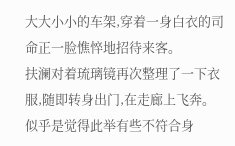大大小小的车架,穿着一身白衣的司命正一脸憔悴地招待来客。
扶澜对着琉璃镜再次整理了一下衣服,随即转身出门,在走廊上飞奔。
似乎是觉得此举有些不符合身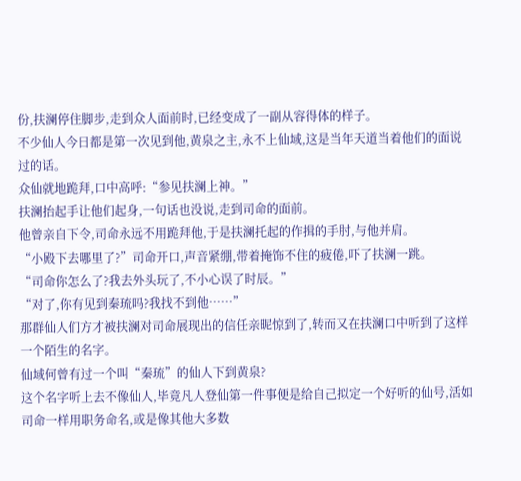份,扶澜停住脚步,走到众人面前时,已经变成了一副从容得体的样子。
不少仙人今日都是第一次见到他,黄泉之主,永不上仙域,这是当年天道当着他们的面说过的话。
众仙就地跪拜,口中高呼:“参见扶澜上神。”
扶澜抬起手让他们起身,一句话也没说,走到司命的面前。
他曾亲自下令,司命永远不用跪拜他,于是扶澜托起的作揖的手肘,与他并肩。
“小殿下去哪里了?”司命开口,声音紧绷,带着掩饰不住的疲倦,吓了扶澜一跳。
“司命你怎么了?我去外头玩了,不小心误了时辰。”
“对了,你有见到秦琉吗?我找不到他……”
那群仙人们方才被扶澜对司命展现出的信任亲昵惊到了,转而又在扶澜口中听到了这样一个陌生的名字。
仙域何曾有过一个叫“秦琉”的仙人下到黄泉?
这个名字听上去不像仙人,毕竟凡人登仙第一件事便是给自己拟定一个好听的仙号,活如司命一样用职务命名,或是像其他大多数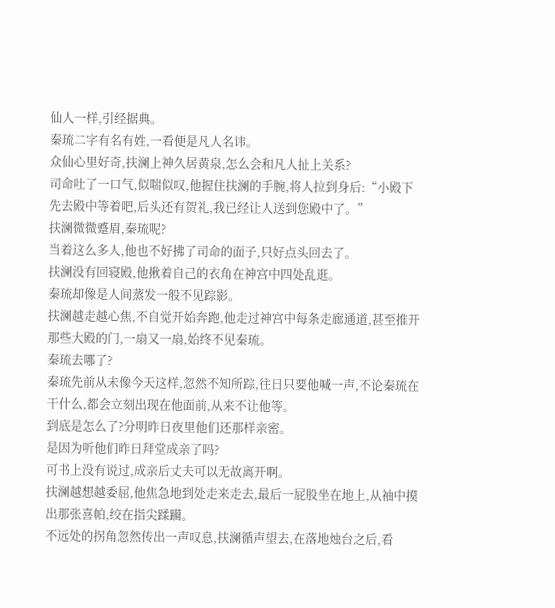仙人一样,引经据典。
秦琉二字有名有姓,一看便是凡人名讳。
众仙心里好奇,扶澜上神久居黄泉,怎么会和凡人扯上关系?
司命吐了一口气,似喘似叹,他握住扶澜的手腕,将人拉到身后:“小殿下先去殿中等着吧,后头还有贺礼,我已经让人送到您殿中了。”
扶澜微微蹙眉,秦琉呢?
当着这么多人,他也不好拂了司命的面子,只好点头回去了。
扶澜没有回寝殿,他揪着自己的衣角在神宫中四处乱逛。
秦琉却像是人间蒸发一般不见踪影。
扶澜越走越心焦,不自觉开始奔跑,他走过神宫中每条走廊通道,甚至推开那些大殿的门,一扇又一扇,始终不见秦琉。
秦琉去哪了?
秦琉先前从未像今天这样,忽然不知所踪,往日只要他喊一声,不论秦琉在干什么,都会立刻出现在他面前,从来不让他等。
到底是怎么了?分明昨日夜里他们还那样亲密。
是因为听他们昨日拜堂成亲了吗?
可书上没有说过,成亲后丈夫可以无故离开啊。
扶澜越想越委屈,他焦急地到处走来走去,最后一屁股坐在地上,从袖中摸出那张喜帕,绞在指尖蹂躏。
不远处的拐角忽然传出一声叹息,扶澜循声望去,在落地烛台之后,看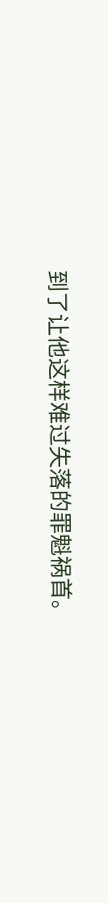到了让他这样难过失落的罪魁祸首。